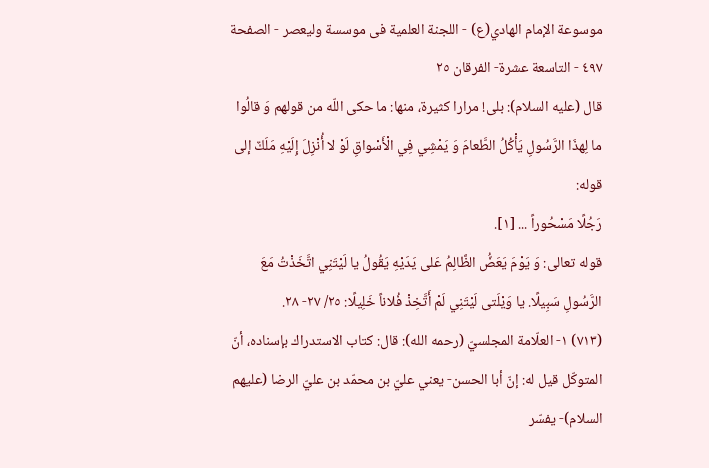موسوعة الإمام الهادي(ع) - اللجنة العلمیة فی موسسة ولیعصر - الصفحة ٤٩٧ - التاسعة عشرة- الفرقان ٢٥
قال (عليه السلام): بلى! مرارا كثيرة، منها: ما حكى اللّه من قولهم وَ قالُوا ما لِهذَا الرَّسُولِ يَأْكُلُ الطَّعامَ وَ يَمْشِي فِي الْأَسْواقِ لَوْ لا أُنْزِلَ إِلَيْهِ مَلَكٌ إلى قوله:
رَجُلًا مَسْحُوراً ... [١].
قوله تعالى: وَ يَوْمَ يَعَضُّ الظَّالِمُ عَلى يَدَيْهِ يَقُولُ يا لَيْتَنِي اتَّخَذْتُ مَعَ الرَّسُولِ سَبِيلًا. يا وَيْلَتى لَيْتَنِي لَمْ أَتَّخِذْ فُلاناً خَلِيلًا: ٢٥/ ٢٧- ٢٨.
(٧١٣) ١- العلّامة المجلسيّ (رحمه الله): قال: كتاب الاستدراك بإسناده، أنّ المتوكّل قيل له: إنّ أبا الحسن- يعني عليّ بن محمّد بن عليّ الرضا (عليهم السلام)- يفسّر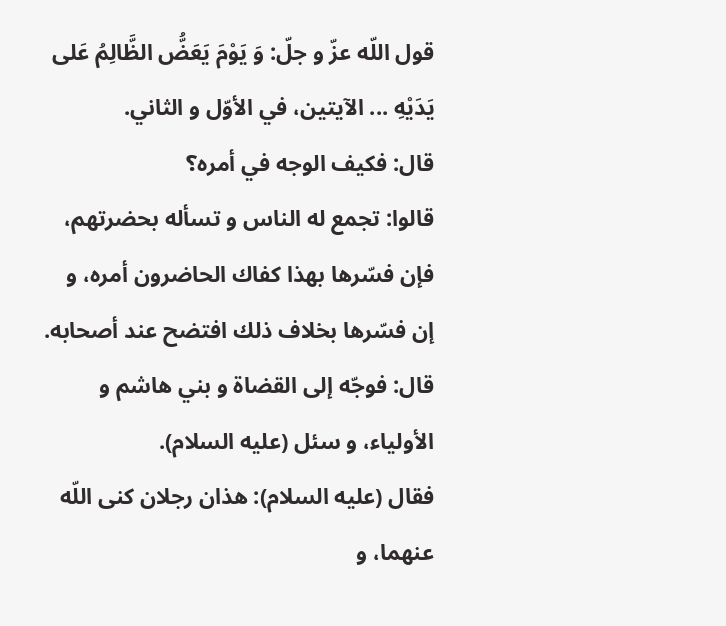قول اللّه عزّ و جلّ: وَ يَوْمَ يَعَضُّ الظَّالِمُ عَلى يَدَيْهِ ... الآيتين، في الأوّل و الثاني.
قال: فكيف الوجه في أمره؟
قالوا: تجمع له الناس و تسأله بحضرتهم، فإن فسّرها بهذا كفاك الحاضرون أمره، و إن فسّرها بخلاف ذلك افتضح عند أصحابه.
قال: فوجّه إلى القضاة و بني هاشم و الأولياء، و سئل (عليه السلام).
فقال (عليه السلام): هذان رجلان كنى اللّه عنهما، و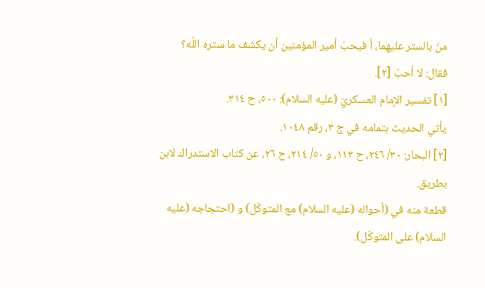منّ بالستر عليهما، أ فيحبّ أمير المؤمنين أن يكشف ما ستره اللّه؟
فقال: لا أحبّ [٢].
[١] تفسير الإمام العسكريّ (عليه السلام): ٥٠٠، ح ٣١٤.
يأتي الحديث بتمامه في ج ٣، رقم ١٠٤٨.
[٢] البحار: ٣٠/ ٢٤٦، ح ١١٣، و ٥٠/ ٢١٤، ح ٢٦، عن كتاب الاستدراك لابن بطريق.
قطعة منه في (أحواله (عليه السلام) مع المتوكّل) و (احتجاجه (عليه السلام) على المتوكّل).